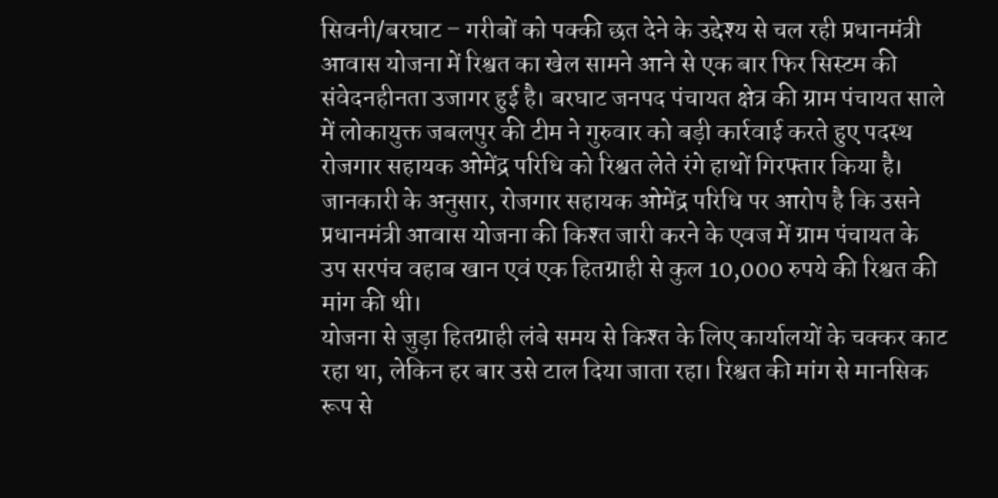सिवनी/बरघाट – गरीबों को पक्की छत देने के उद्देश्य से चल रही प्रधानमंत्री आवास योजना में रिश्वत का खेल सामने आने से एक बार फिर सिस्टम की संवेदनहीनता उजागर हुई है। बरघाट जनपद पंचायत क्षेत्र की ग्राम पंचायत साले में लोकायुक्त जबलपुर की टीम ने गुरुवार को बड़ी कार्रवाई करते हुए पदस्थ रोजगार सहायक ओमेंद्र परिधि को रिश्वत लेते रंगे हाथों गिरफ्तार किया है।
जानकारी के अनुसार, रोजगार सहायक ओमेंद्र परिधि पर आरोप है कि उसने प्रधानमंत्री आवास योजना की किश्त जारी करने के एवज में ग्राम पंचायत के उप सरपंच वहाब खान एवं एक हितग्राही से कुल 10,000 रुपये की रिश्वत की मांग की थी।
योजना से जुड़ा हितग्राही लंबे समय से किश्त के लिए कार्यालयों के चक्कर काट रहा था, लेकिन हर बार उसे टाल दिया जाता रहा। रिश्वत की मांग से मानसिक रूप से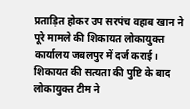प्रताड़ित होकर उप सरपंच वहाब खान ने पूरे मामले की शिकायत लोकायुक्त कार्यालय जबलपुर में दर्ज कराई।
शिकायत की सत्यता की पुष्टि के बाद लोकायुक्त टीम ने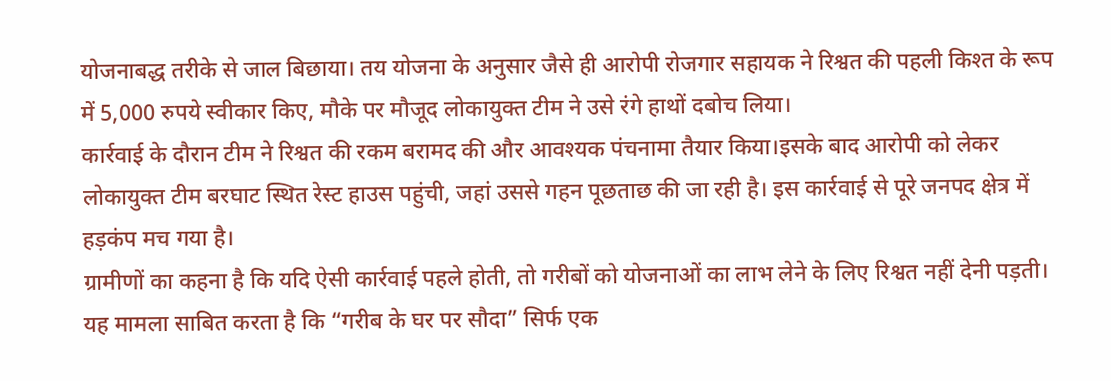योजनाबद्ध तरीके से जाल बिछाया। तय योजना के अनुसार जैसे ही आरोपी रोजगार सहायक ने रिश्वत की पहली किश्त के रूप में 5,000 रुपये स्वीकार किए, मौके पर मौजूद लोकायुक्त टीम ने उसे रंगे हाथों दबोच लिया।
कार्रवाई के दौरान टीम ने रिश्वत की रकम बरामद की और आवश्यक पंचनामा तैयार किया।इसके बाद आरोपी को लेकर लोकायुक्त टीम बरघाट स्थित रेस्ट हाउस पहुंची, जहां उससे गहन पूछताछ की जा रही है। इस कार्रवाई से पूरे जनपद क्षेत्र में हड़कंप मच गया है।
ग्रामीणों का कहना है कि यदि ऐसी कार्रवाई पहले होती, तो गरीबों को योजनाओं का लाभ लेने के लिए रिश्वत नहीं देनी पड़ती।
यह मामला साबित करता है कि “गरीब के घर पर सौदा” सिर्फ एक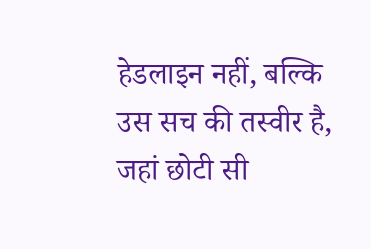हेडलाइन नहीं, बल्कि उस सच की तस्वीर है, जहां छोटी सी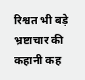रिश्वत भी बड़े भ्रष्टाचार की कहानी कह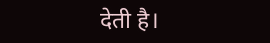देती है।